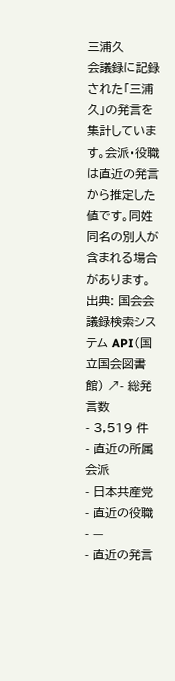三浦久
会議録に記録された「三浦久」の発言を集計しています。会派・役職は直近の発言から推定した値です。同姓同名の別人が含まれる場合があります。
出典: 国会会議録検索システム API(国立国会図書館) ↗- 総発言数
- 3,519 件
- 直近の所属会派
- 日本共産党
- 直近の役職
- —
- 直近の発言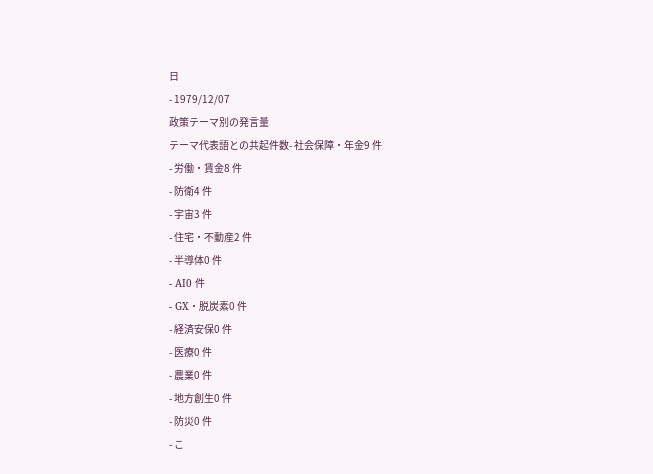日
- 1979/12/07
政策テーマ別の発言量
テーマ代表語との共起件数- 社会保障・年金9 件
- 労働・賃金8 件
- 防衛4 件
- 宇宙3 件
- 住宅・不動産2 件
- 半導体0 件
- AI0 件
- GX・脱炭素0 件
- 経済安保0 件
- 医療0 件
- 農業0 件
- 地方創生0 件
- 防災0 件
- こ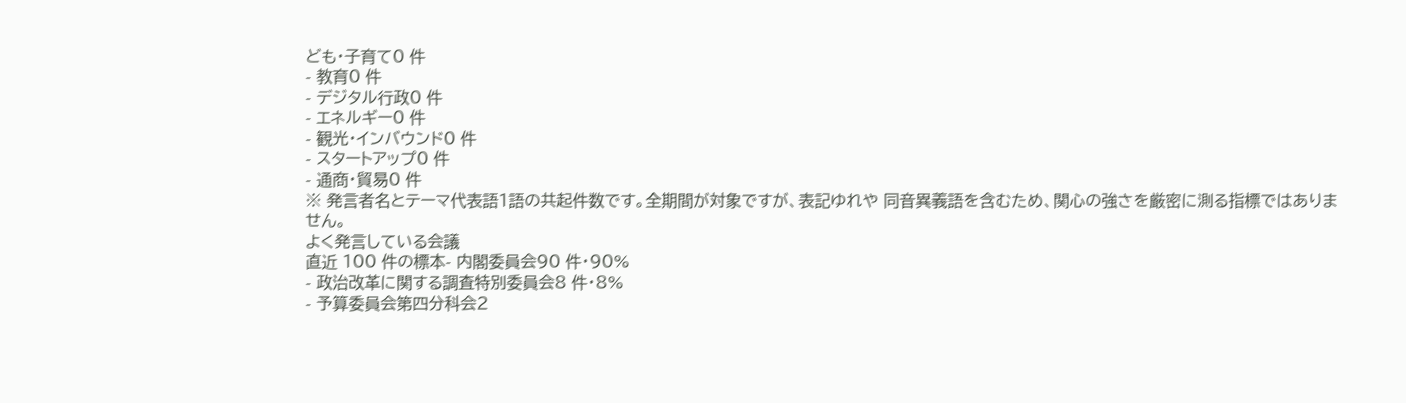ども・子育て0 件
- 教育0 件
- デジタル行政0 件
- エネルギー0 件
- 観光・インバウンド0 件
- スタートアップ0 件
- 通商・貿易0 件
※ 発言者名とテーマ代表語1語の共起件数です。全期間が対象ですが、表記ゆれや 同音異義語を含むため、関心の強さを厳密に測る指標ではありません。
よく発言している会議
直近 100 件の標本- 内閣委員会90 件・90%
- 政治改革に関する調査特別委員会8 件・8%
- 予算委員会第四分科会2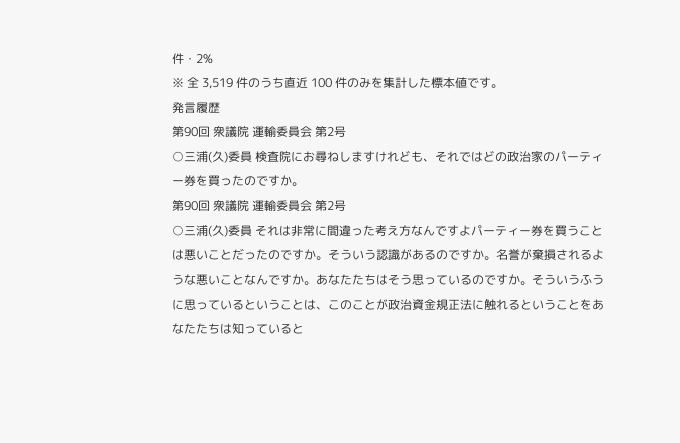件・2%
※ 全 3,519 件のうち直近 100 件のみを集計した標本値です。
発言履歴
第90回 衆議院 運輸委員会 第2号
○三浦(久)委員 検査院にお尋ねしますけれども、それではどの政治家のパーティー券を買ったのですか。
第90回 衆議院 運輸委員会 第2号
○三浦(久)委員 それは非常に間違った考え方なんですよパーティー券を買うことは悪いことだったのですか。そういう認識があるのですか。名誉が棄損されるような悪いことなんですか。あなたたちはそう思っているのですか。そういうふうに思っているということは、このことが政治資金規正法に触れるということをあなたたちは知っていると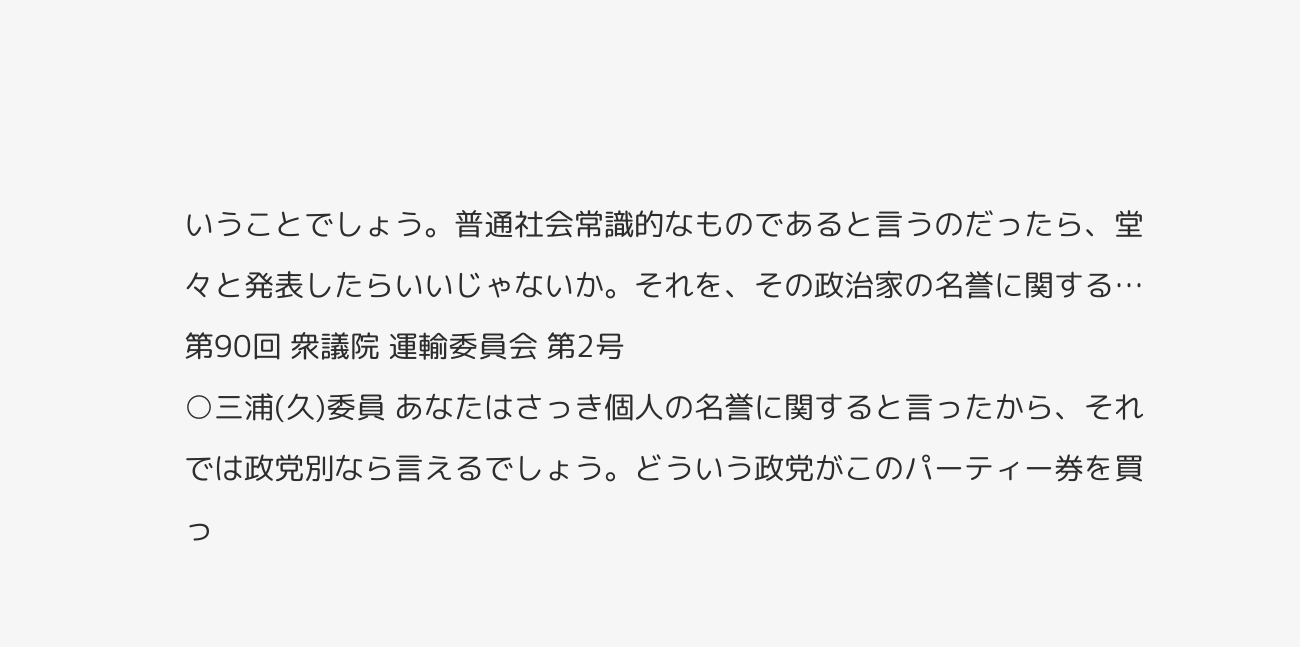いうことでしょう。普通社会常識的なものであると言うのだったら、堂々と発表したらいいじゃないか。それを、その政治家の名誉に関する…
第90回 衆議院 運輸委員会 第2号
○三浦(久)委員 あなたはさっき個人の名誉に関すると言ったから、それでは政党別なら言えるでしょう。どういう政党がこのパーティー券を買っ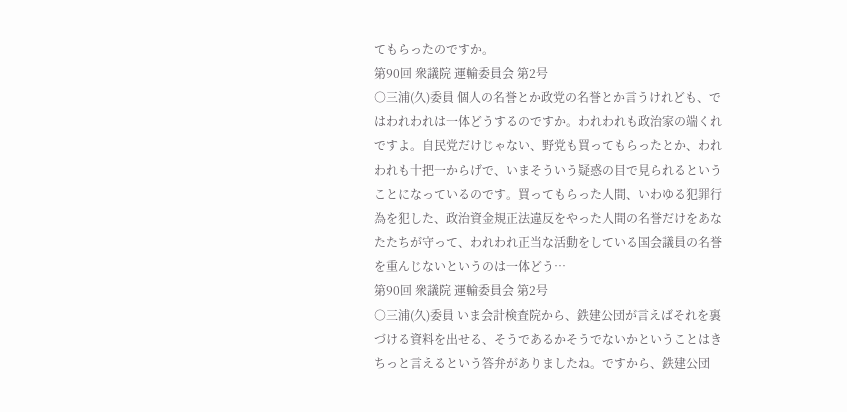てもらったのですか。
第90回 衆議院 運輸委員会 第2号
○三浦(久)委員 個人の名誉とか政党の名誉とか言うけれども、ではわれわれは一体どうするのですか。われわれも政治家の端くれですよ。自民党だけじゃない、野党も買ってもらったとか、われわれも十把一からげで、いまそういう疑惑の目で見られるということになっているのです。買ってもらった人間、いわゆる犯罪行為を犯した、政治資金規正法違反をやった人間の名誉だけをあなたたちが守って、われわれ正当な活動をしている国会議員の名誉を重んじないというのは一体どう…
第90回 衆議院 運輸委員会 第2号
○三浦(久)委員 いま会計検査院から、鉄建公団が言えばそれを裏づける資料を出せる、そうであるかそうでないかということはきちっと言えるという答弁がありましたね。ですから、鉄建公団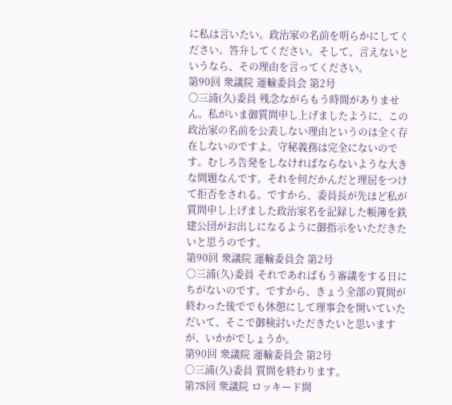に私は言いたい。政治家の名前を明らかにしてください。答弁してください。そして、言えないというなら、その理由を言ってください。
第90回 衆議院 運輸委員会 第2号
○三浦(久)委員 残念ながらもう時間がありません。私がいま御質問申し上げましたように、この政治家の名前を公表しない理由というのは全く存在しないのですよ。守秘義務は完全にないのです。むしろ告発をしなければならないような大きな問題なんです。それを何だかんだと理屈をつけて拒否をされる。ですから、委員長が先ほど私が質問申し上げました政治家名を記録した帳簿を鉄建公団がお出しになるように御指示をいただきたいと思うのです。
第90回 衆議院 運輸委員会 第2号
○三浦(久)委員 それであればもう審議をする日にちがないのです。ですから、きょう全部の質問が終わった後ででも休憩にして理事会を開いていただいて、そこで御検討いただきたいと思いますが、いかがでしょうか。
第90回 衆議院 運輸委員会 第2号
○三浦(久)委員 質問を終わります。
第78回 衆議院 ロッキード問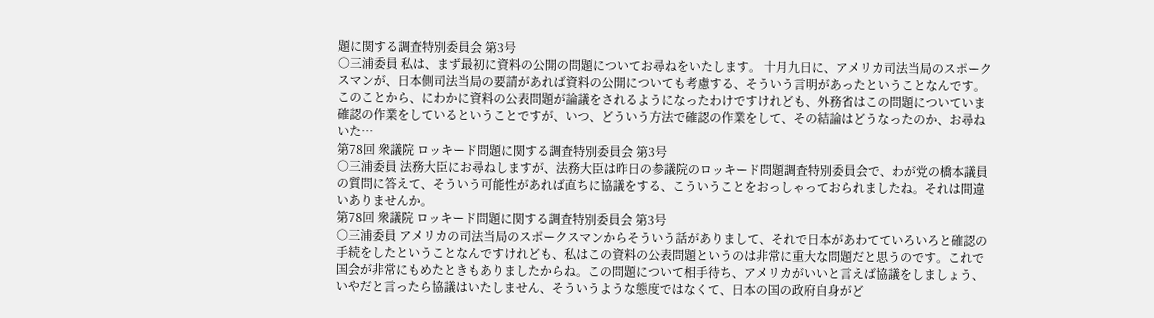題に関する調査特別委員会 第3号
○三浦委員 私は、まず最初に資料の公開の問題についてお尋ねをいたします。 十月九日に、アメリカ司法当局のスポークスマンが、日本側司法当局の要請があれば資料の公開についても考慮する、そういう言明があったということなんです。このことから、にわかに資料の公表問題が論議をされるようになったわけですけれども、外務省はこの問題についていま確認の作業をしているということですが、いつ、どういう方法で確認の作業をして、その結論はどうなったのか、お尋ねいた…
第78回 衆議院 ロッキード問題に関する調査特別委員会 第3号
○三浦委員 法務大臣にお尋ねしますが、法務大臣は昨日の参議院のロッキード問題調査特別委員会で、わが党の橋本議員の質問に答えて、そういう可能性があれば直ちに協議をする、こういうことをおっしゃっておられましたね。それは間違いありませんか。
第78回 衆議院 ロッキード問題に関する調査特別委員会 第3号
○三浦委員 アメリカの司法当局のスポークスマンからそういう話がありまして、それで日本があわてていろいろと確認の手続をしたということなんですけれども、私はこの資料の公表問題というのは非常に重大な問題だと思うのです。これで国会が非常にもめたときもありましたからね。この問題について相手待ち、アメリカがいいと言えば協議をしましょう、いやだと言ったら協議はいたしません、そういうような態度ではなくて、日本の国の政府自身がど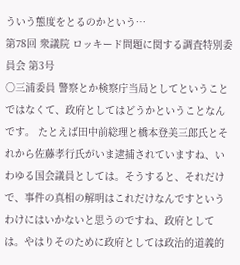ういう態度をとるのかという…
第78回 衆議院 ロッキード問題に関する調査特別委員会 第3号
○三浦委員 警察とか検察庁当局としてということではなくて、政府としてはどうかということなんです。 たとえば田中前総理と橋本登美三郎氏とそれから佐藤孝行氏がいま逮捕されていますね、いわゆる国会議員としては。そうすると、それだけで、事件の真相の解明はこれだけなんですというわけにはいかないと思うのですね、政府としては。やはりそのために政府としては政治的道義的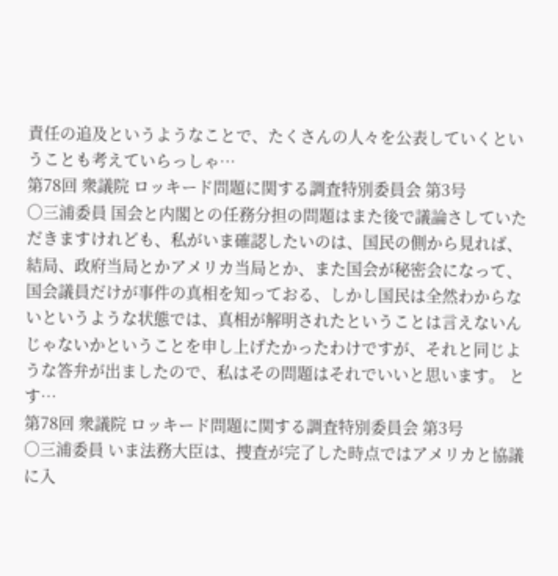責任の追及というようなことで、たくさんの人々を公表していくということも考えていらっしゃ…
第78回 衆議院 ロッキード問題に関する調査特別委員会 第3号
○三浦委員 国会と内閣との任務分担の問題はまた後で議論さしていただきますけれども、私がいま確認したいのは、国民の側から見れば、結局、政府当局とかアメリカ当局とか、また国会が秘密会になって、国会議員だけが事件の真相を知っておる、しかし国民は全然わからないというような状態では、真相が解明されたということは言えないんじゃないかということを申し上げたかったわけですが、それと同じような答弁が出ましたので、私はその問題はそれでいいと思います。 とす…
第78回 衆議院 ロッキード問題に関する調査特別委員会 第3号
○三浦委員 いま法務大臣は、捜査が完了した時点ではアメリカと協議に入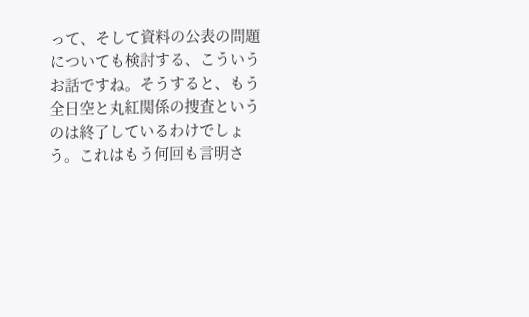って、そして資料の公表の問題についても検討する、こういうお話ですね。そうすると、もう全日空と丸紅関係の捜査というのは終了しているわけでしょう。これはもう何回も言明さ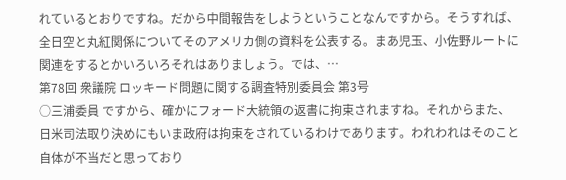れているとおりですね。だから中間報告をしようということなんですから。そうすれば、全日空と丸紅関係についてそのアメリカ側の資料を公表する。まあ児玉、小佐野ルートに関連をするとかいろいろそれはありましょう。では、…
第78回 衆議院 ロッキード問題に関する調査特別委員会 第3号
○三浦委員 ですから、確かにフォード大統領の返書に拘束されますね。それからまた、日米司法取り決めにもいま政府は拘束をされているわけであります。われわれはそのこと自体が不当だと思っており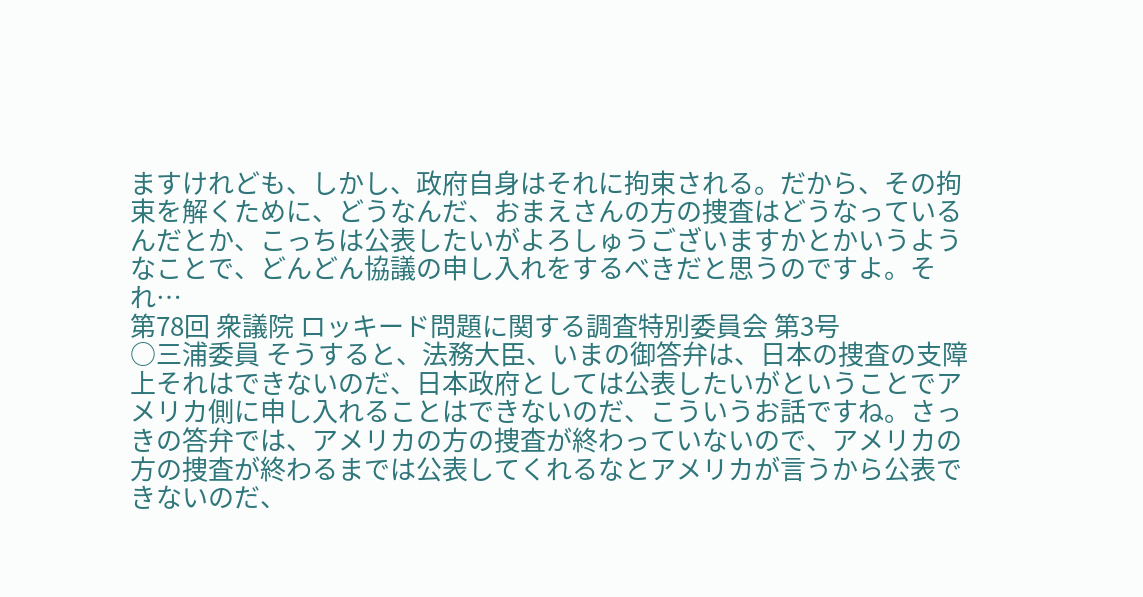ますけれども、しかし、政府自身はそれに拘束される。だから、その拘束を解くために、どうなんだ、おまえさんの方の捜査はどうなっているんだとか、こっちは公表したいがよろしゅうございますかとかいうようなことで、どんどん協議の申し入れをするべきだと思うのですよ。それ…
第78回 衆議院 ロッキード問題に関する調査特別委員会 第3号
○三浦委員 そうすると、法務大臣、いまの御答弁は、日本の捜査の支障上それはできないのだ、日本政府としては公表したいがということでアメリカ側に申し入れることはできないのだ、こういうお話ですね。さっきの答弁では、アメリカの方の捜査が終わっていないので、アメリカの方の捜査が終わるまでは公表してくれるなとアメリカが言うから公表できないのだ、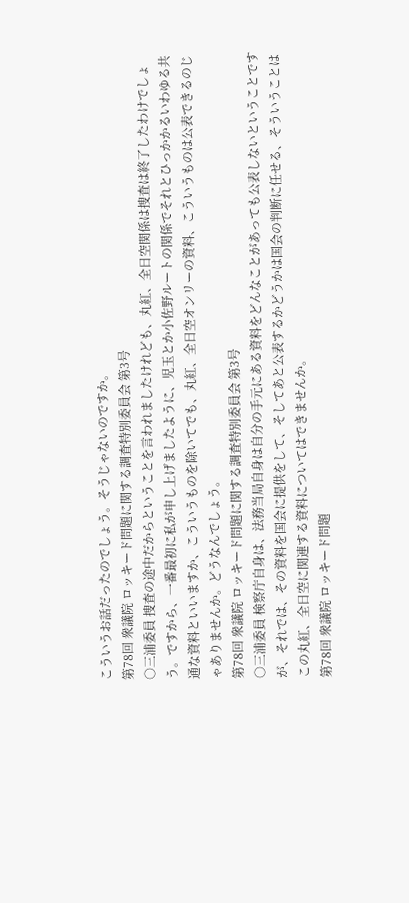こういうお話だったのでしょう。そうじゃないのですか。
第78回 衆議院 ロッキード問題に関する調査特別委員会 第3号
○三浦委員 捜査の途中だからということを言われましたけれども、丸紅、全日空関係は捜査は終了したわけでしょう。ですから、一番最初に私が申し上げましたように、児玉とか小佐野ルートの関係でそれとひっかかるいわゆる共通な資料といいますか、こういうものを除いてでも、丸紅、全日空オンリーの資料、こういうものは公表できるのじゃありませんか。どうなんでしょう。
第78回 衆議院 ロッキード問題に関する調査特別委員会 第3号
○三浦委員 検察庁自身は、法務当局自身は自分の手元にある資料をどんなことがあっても公表しないということですが、それでは、その資料を国会に提供をして、そしてあと公表するかどうかは国会の判断に任せる、そういうことはこの丸紅、全日空に関連する資料についてはできませんか。
第78回 衆議院 ロッキード問題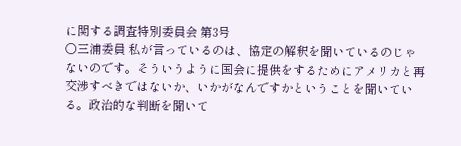に関する調査特別委員会 第3号
○三浦委員 私が言っているのは、協定の解釈を聞いているのじゃないのです。そういうように国会に提供をするためにアメリカと再交渉すべきではないか、いかがなんですかということを聞いている。政治的な判断を聞いて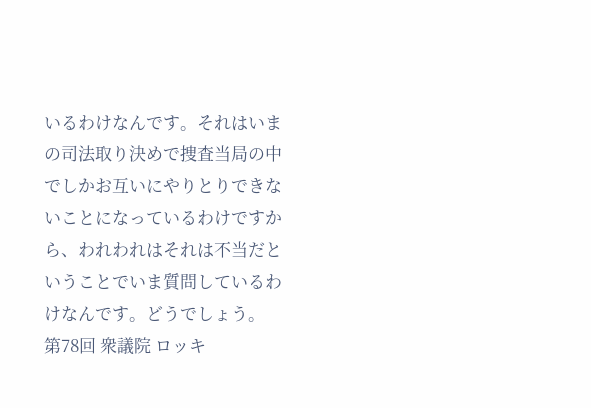いるわけなんです。それはいまの司法取り決めで捜査当局の中でしかお互いにやりとりできないことになっているわけですから、われわれはそれは不当だということでいま質問しているわけなんです。どうでしょう。
第78回 衆議院 ロッキ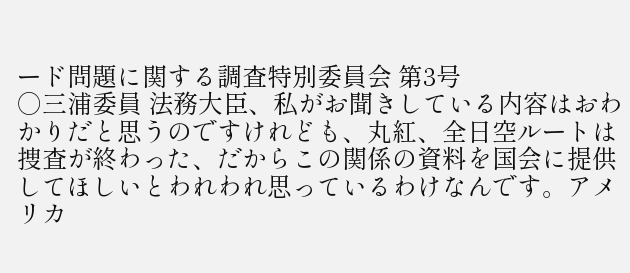ード問題に関する調査特別委員会 第3号
○三浦委員 法務大臣、私がお聞きしている内容はおわかりだと思うのですけれども、丸紅、全日空ルートは捜査が終わった、だからこの関係の資料を国会に提供してほしいとわれわれ思っているわけなんです。アメリカ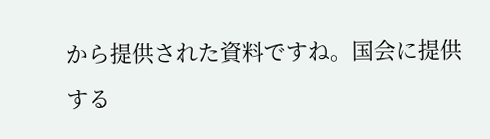から提供された資料ですね。国会に提供する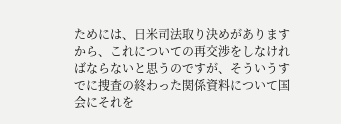ためには、日米司法取り決めがありますから、これについての再交渉をしなければならないと思うのですが、そういうすでに捜査の終わった関係資料について国会にそれを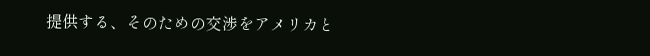提供する、そのための交渉をアメリカと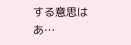する意思はあ…